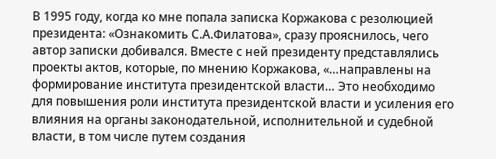В 1995 году, когда ко мне попала записка Коржакова с резолюцией президента: «Ознакомить С.А.Филатова», сразу прояснилось, чего автор записки добивался. Вместе с ней президенту представлялись проекты актов, которые, по мнению Коржакова, «…направлены на формирование института президентской власти… Это необходимо для повышения роли института президентской власти и усиления его влияния на органы законодательной, исполнительной и судебной власти, в том числе путем создания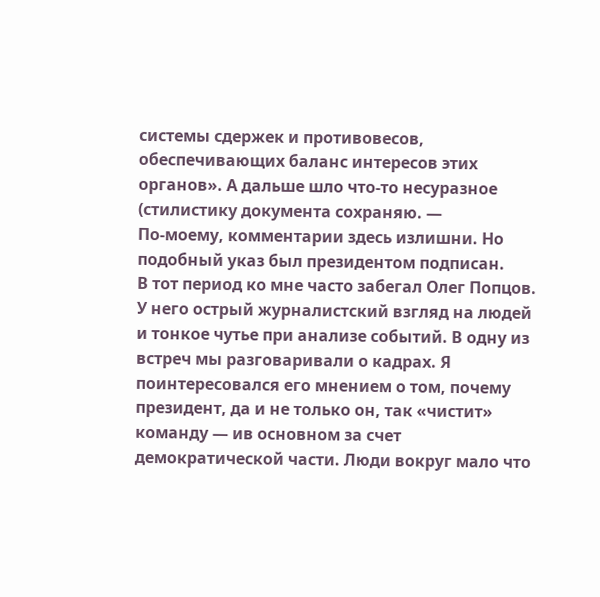системы сдержек и противовесов, обеспечивающих баланс интересов этих органов». А дальше шло что-то несуразное (стилистику документа сохраняю. —
По-моему, комментарии здесь излишни. Но подобный указ был президентом подписан.
В тот период ко мне часто забегал Олег Попцов. У него острый журналистский взгляд на людей и тонкое чутье при анализе событий. В одну из встреч мы разговаривали о кадрах. Я поинтересовался его мнением о том, почему президент, да и не только он, так «чистит» команду — ив основном за счет демократической части. Люди вокруг мало что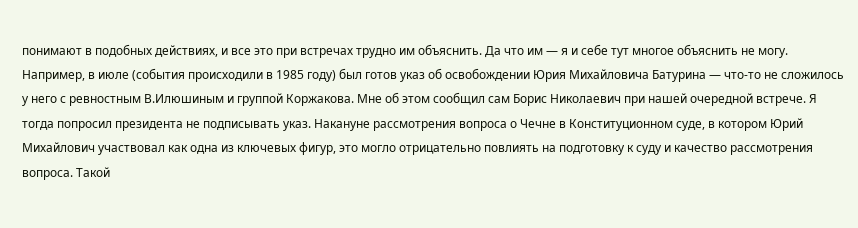понимают в подобных действиях, и все это при встречах трудно им объяснить. Да что им — я и себе тут многое объяснить не могу.
Например, в июле (события происходили в 1985 году) был готов указ об освобождении Юрия Михайловича Батурина — что-то не сложилось у него с ревностным В.Илюшиным и группой Коржакова. Мне об этом сообщил сам Борис Николаевич при нашей очередной встрече. Я тогда попросил президента не подписывать указ. Накануне рассмотрения вопроса о Чечне в Конституционном суде, в котором Юрий Михайлович участвовал как одна из ключевых фигур, это могло отрицательно повлиять на подготовку к суду и качество рассмотрения вопроса. Такой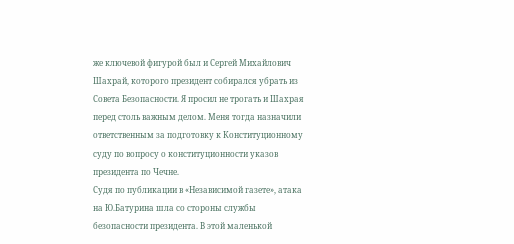же ключевой фигурой был и Сергей Михайлович Шахрай, которого президент собирался убрать из Совета Безопасности. Я просил не трогать и Шахрая перед столь важным делом. Меня тогда назначили ответственным за подготовку к Конституционному суду по вопросу о конституционности указов президента по Чечне.
Судя по публикации в «Независимой газете», атака на Ю.Батурина шла со стороны службы безопасности президента. В этой маленькой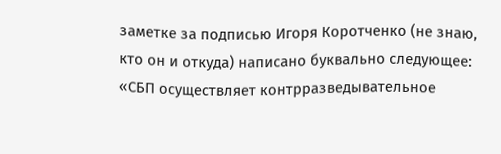заметке за подписью Игоря Коротченко (не знаю, кто он и откуда) написано буквально следующее: «СБП осуществляет контрразведывательное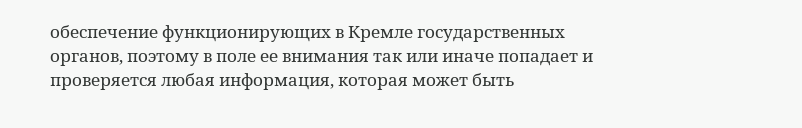обеспечение функционирующих в Кремле государственных органов, поэтому в поле ее внимания так или иначе попадает и проверяется любая информация, которая может быть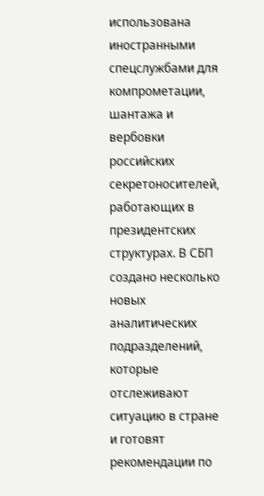использована иностранными спецслужбами для компрометации, шантажа и вербовки российских секретоносителей, работающих в президентских структурах. В СБП создано несколько новых аналитических подразделений, которые отслеживают ситуацию в стране и готовят рекомендации по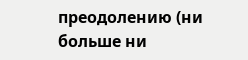преодолению (ни больше ни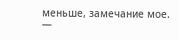меньше, замечание мое. —